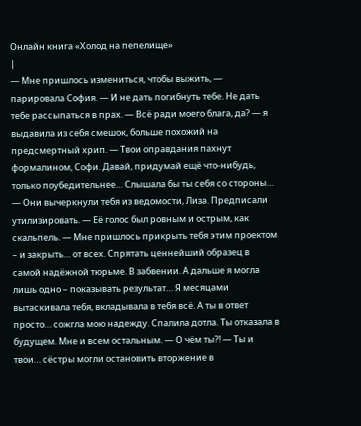Онлайн книга «Холод на пепелище»
|
— Мне пришлось измениться, чтобы выжить, — парировала София. — И не дать погибнуть тебе. Не дать тебе рассыпаться в прах. — Всё ради моего блага, да? — я выдавила из себя смешок, больше похожий на предсмертный хрип. — Твои оправдания пахнут формалином, Софи. Давай, придумай ещё что-нибудь, только поубедительнее… Слышала бы ты себя со стороны… — Они вычеркнули тебя из ведомости, Лиза. Предписали утилизировать. — Её голос был ровным и острым, как скальпель. — Мне пришлось прикрыть тебя этим проектом – и закрыть… от всех. Спрятать ценнейший образец в самой надёжной тюрьме. В забвении. А дальше я могла лишь одно – показывать результат… Я месяцами вытаскивала тебя, вкладывала в тебя всё. А ты в ответ просто… сожгла мою надежду. Спалила дотла. Ты отказала в будущем. Мне и всем остальным. — О чём ты?! — Ты и твои… сёстры могли остановить вторжение в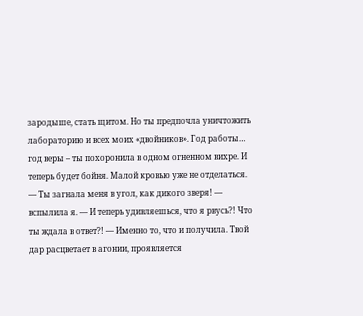зародыше, стать щитом. Но ты предпочла уничтожить лабораторию и всех моих «двойников». Год работы… год веры – ты похоронила в одном огненном вихре. И теперь будет бойня. Малой кровью уже не отделаться. — Ты загнала меня в угол, как дикого зверя! — вспылила я. — И теперь удивляешься, что я рвусь?! Что ты ждала в ответ?! — Именно то, что и получила. Твой дар расцветает в агонии, проявляется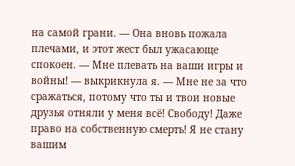на самой грани. — Она вновь пожала плечами, и этот жест был ужасающе спокоен. — Мне плевать на ваши игры и войны! — выкрикнула я. — Мне не за что сражаться, потому что ты и твои новые друзья отняли у меня всё! Свободу! Даже право на собственную смерть! Я не стану вашим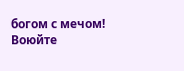богом с мечом! Воюйте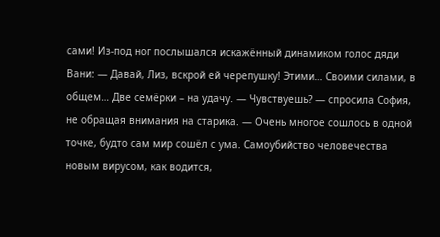сами! Из-под ног послышался искажённый динамиком голос дяди Вани: — Давай, Лиз, вскрой ей черепушку! Этими… Своими силами, в общем… Две семёрки – на удачу. — Чувствуешь? — спросила София, не обращая внимания на старика. — Очень многое сошлось в одной точке, будто сам мир сошёл с ума. Самоубийство человечества новым вирусом, как водится,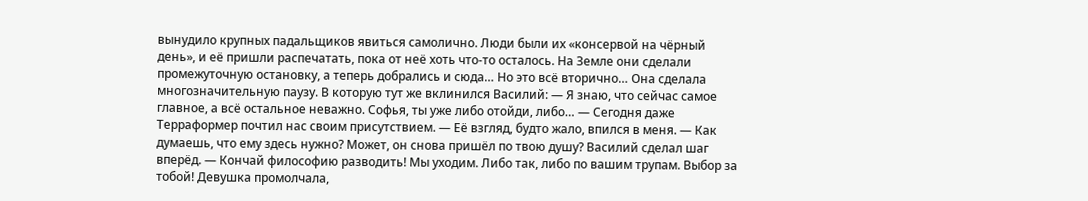вынудило крупных падальщиков явиться самолично. Люди были их «консервой на чёрный день», и её пришли распечатать, пока от неё хоть что-то осталось. На Земле они сделали промежуточную остановку, а теперь добрались и сюда… Но это всё вторично… Она сделала многозначительную паузу. В которую тут же вклинился Василий: — Я знаю, что сейчас самое главное, а всё остальное неважно. Софья, ты уже либо отойди, либо… — Сегодня даже Терраформер почтил нас своим присутствием. — Её взгляд, будто жало, впился в меня. — Как думаешь, что ему здесь нужно? Может, он снова пришёл по твою душу? Василий сделал шаг вперёд. — Кончай философию разводить! Мы уходим. Либо так, либо по вашим трупам. Выбор за тобой! Девушка промолчала,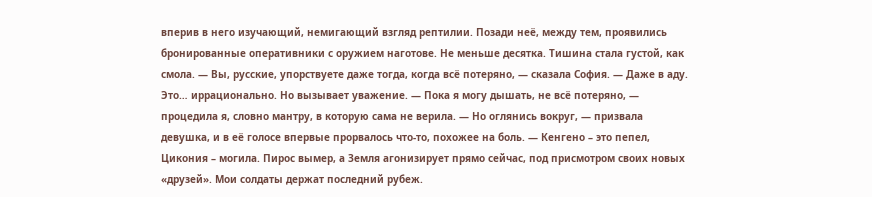вперив в него изучающий, немигающий взгляд рептилии. Позади неё, между тем, проявились бронированные оперативники с оружием наготове. Не меньше десятка. Тишина стала густой, как смола. — Вы, русские, упорствуете даже тогда, когда всё потеряно, — сказала София. — Даже в аду. Это… иррационально. Но вызывает уважение. — Пока я могу дышать, не всё потеряно, — процедила я, словно мантру, в которую сама не верила. — Но оглянись вокруг, — призвала девушка, и в её голосе впервые прорвалось что-то, похожее на боль. — Кенгено – это пепел, Цикония – могила. Пирос вымер, а Земля агонизирует прямо сейчас, под присмотром своих новых «друзей». Мои солдаты держат последний рубеж.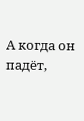А когда он падёт,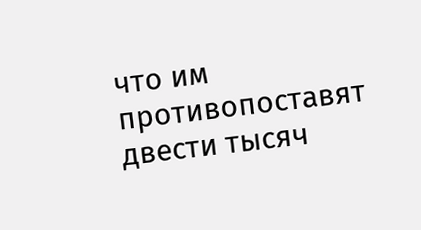что им противопоставят двести тысяч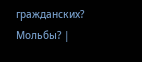гражданских? Мольбы? |